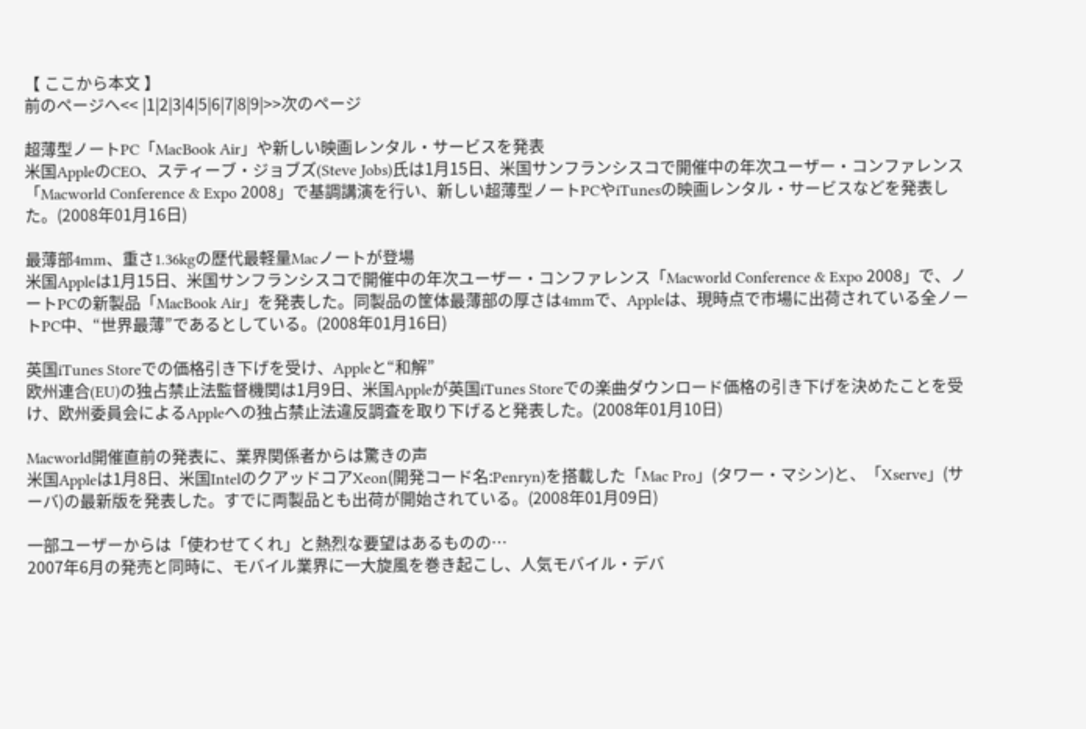【 ここから本文 】
前のページへ<< |1|2|3|4|5|6|7|8|9|>>次のページ

超薄型ノートPC「MacBook Air」や新しい映画レンタル・サービスを発表
米国AppleのCEO、スティーブ・ジョブズ(Steve Jobs)氏は1月15日、米国サンフランシスコで開催中の年次ユーザー・コンファレンス「Macworld Conference & Expo 2008」で基調講演を行い、新しい超薄型ノートPCやiTunesの映画レンタル・サービスなどを発表した。(2008年01月16日)

最薄部4mm、重さ1.36kgの歴代最軽量Macノートが登場
米国Appleは1月15日、米国サンフランシスコで開催中の年次ユーザー・コンファレンス「Macworld Conference & Expo 2008」で、ノートPCの新製品「MacBook Air」を発表した。同製品の筐体最薄部の厚さは4mmで、Appleは、現時点で市場に出荷されている全ノートPC中、“世界最薄”であるとしている。(2008年01月16日)

英国iTunes Storeでの価格引き下げを受け、Appleと“和解”
欧州連合(EU)の独占禁止法監督機関は1月9日、米国Appleが英国iTunes Storeでの楽曲ダウンロード価格の引き下げを決めたことを受け、欧州委員会によるAppleへの独占禁止法違反調査を取り下げると発表した。(2008年01月10日)

Macworld開催直前の発表に、業界関係者からは驚きの声
米国Appleは1月8日、米国IntelのクアッドコアXeon(開発コード名:Penryn)を搭載した「Mac Pro」(タワー・マシン)と、「Xserve」(サーバ)の最新版を発表した。すでに両製品とも出荷が開始されている。(2008年01月09日)

一部ユーザーからは「使わせてくれ」と熱烈な要望はあるものの…
2007年6月の発売と同時に、モバイル業界に一大旋風を巻き起こし、人気モバイル・デバ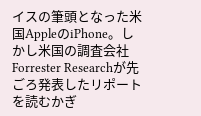イスの筆頭となった米国AppleのiPhone。しかし米国の調査会社Forrester Researchが先ごろ発表したリポートを読むかぎ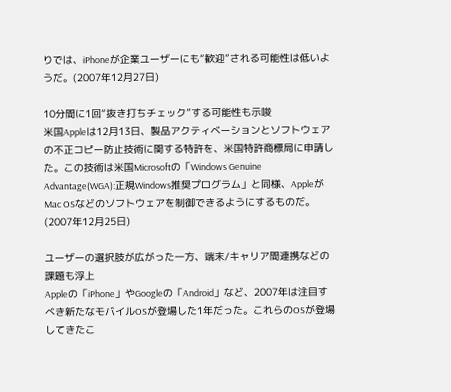りでは、iPhoneが企業ユーザーにも“歓迎”される可能性は低いようだ。(2007年12月27日)

10分間に1回“抜き打ちチェック”する可能性も示唆
米国Appleは12月13日、製品アクティベーションとソフトウェアの不正コピー防止技術に関する特許を、米国特許商標局に申請した。この技術は米国Microsoftの「Windows Genuine Advantage(WGA):正規Windows推奨プログラム」と同様、AppleがMac OSなどのソフトウェアを制御できるようにするものだ。(2007年12月25日)

ユーザーの選択肢が広がった一方、端末/キャリア間連携などの課題も浮上
Appleの「iPhone」やGoogleの「Android」など、2007年は注目すべき新たなモバイルOSが登場した1年だった。これらのOSが登場してきたこ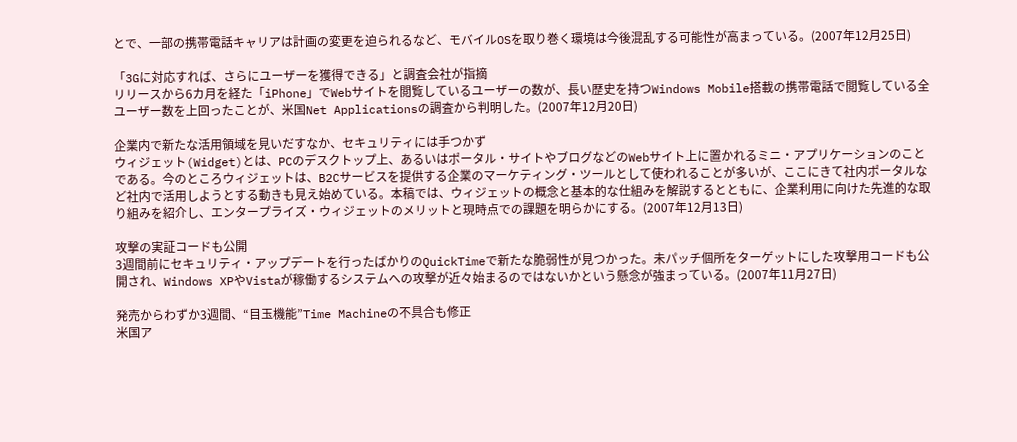とで、一部の携帯電話キャリアは計画の変更を迫られるなど、モバイルOSを取り巻く環境は今後混乱する可能性が高まっている。(2007年12月25日)

「3Gに対応すれば、さらにユーザーを獲得できる」と調査会社が指摘
リリースから6カ月を経た「iPhone」でWebサイトを閲覧しているユーザーの数が、長い歴史を持つWindows Mobile搭載の携帯電話で閲覧している全ユーザー数を上回ったことが、米国Net Applicationsの調査から判明した。(2007年12月20日)

企業内で新たな活用領域を見いだすなか、セキュリティには手つかず
ウィジェット(Widget)とは、PCのデスクトップ上、あるいはポータル・サイトやブログなどのWebサイト上に置かれるミニ・アプリケーションのことである。今のところウィジェットは、B2Cサービスを提供する企業のマーケティング・ツールとして使われることが多いが、ここにきて社内ポータルなど社内で活用しようとする動きも見え始めている。本稿では、ウィジェットの概念と基本的な仕組みを解説するとともに、企業利用に向けた先進的な取り組みを紹介し、エンタープライズ・ウィジェットのメリットと現時点での課題を明らかにする。(2007年12月13日)

攻撃の実証コードも公開
3週間前にセキュリティ・アップデートを行ったばかりのQuickTimeで新たな脆弱性が見つかった。未パッチ個所をターゲットにした攻撃用コードも公開され、Windows XPやVistaが稼働するシステムへの攻撃が近々始まるのではないかという懸念が強まっている。(2007年11月27日)

発売からわずか3週間、“目玉機能”Time Machineの不具合も修正
米国ア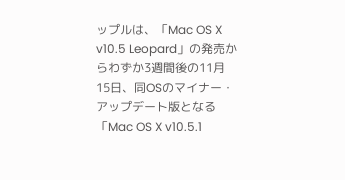ップルは、「Mac OS X v10.5 Leopard」の発売からわずか3週間後の11月15日、同OSのマイナー・アップデート版となる「Mac OS X v10.5.1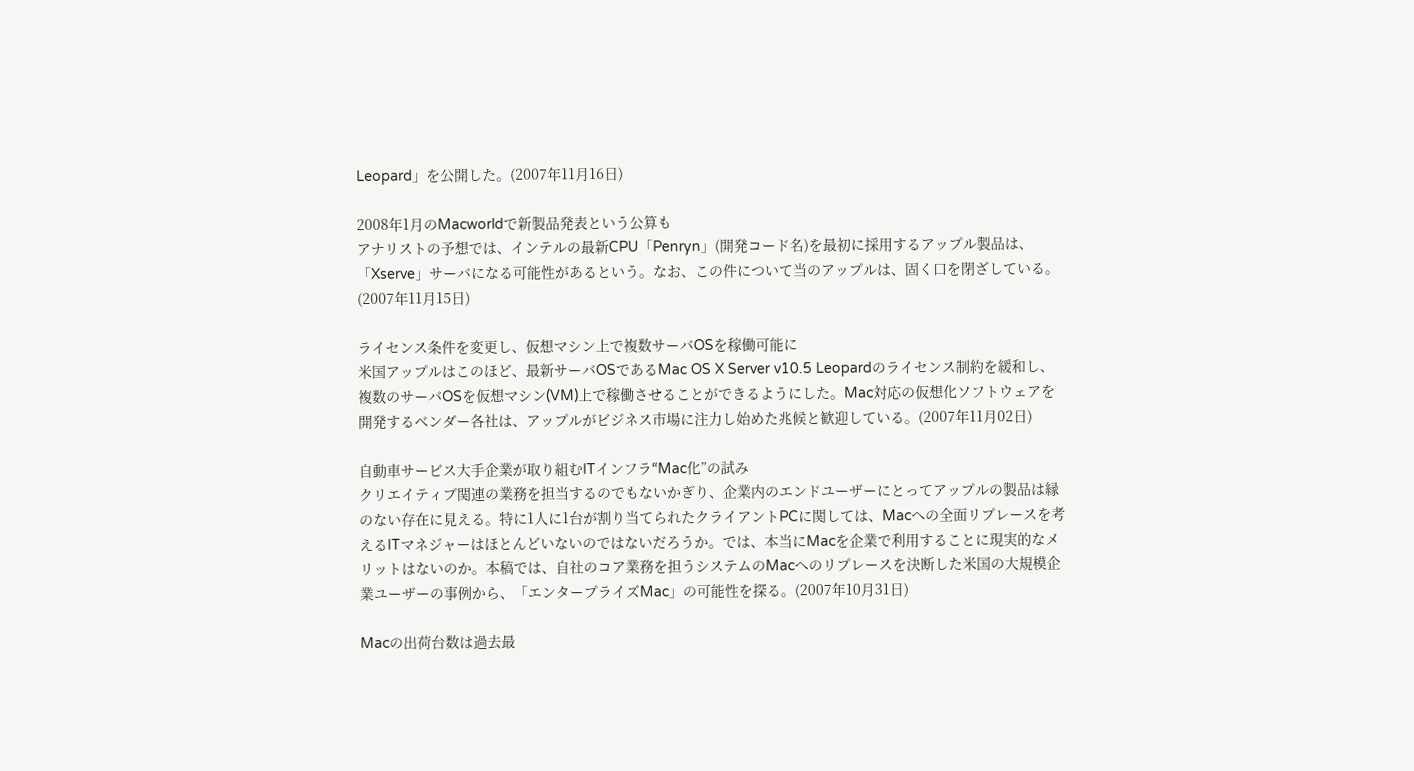Leopard」を公開した。(2007年11月16日)

2008年1月のMacworldで新製品発表という公算も
アナリストの予想では、インテルの最新CPU「Penryn」(開発コード名)を最初に採用するアップル製品は、「Xserve」サーバになる可能性があるという。なお、この件について当のアップルは、固く口を閉ざしている。(2007年11月15日)

ライセンス条件を変更し、仮想マシン上で複数サーバOSを稼働可能に
米国アップルはこのほど、最新サーバOSであるMac OS X Server v10.5 Leopardのライセンス制約を緩和し、複数のサーバOSを仮想マシン(VM)上で稼働させることができるようにした。Mac対応の仮想化ソフトウェアを開発するベンダー各社は、アップルがビジネス市場に注力し始めた兆候と歓迎している。(2007年11月02日)

自動車サービス大手企業が取り組むITインフラ“Mac化”の試み
クリエイティブ関連の業務を担当するのでもないかぎり、企業内のエンドユーザーにとってアップルの製品は縁のない存在に見える。特に1人に1台が割り当てられたクライアントPCに関しては、Macへの全面リプレースを考えるITマネジャーはほとんどいないのではないだろうか。では、本当にMacを企業で利用することに現実的なメリットはないのか。本稿では、自社のコア業務を担うシステムのMacへのリプレースを決断した米国の大規模企業ユーザーの事例から、「エンタープライズMac」の可能性を探る。(2007年10月31日)

Macの出荷台数は過去最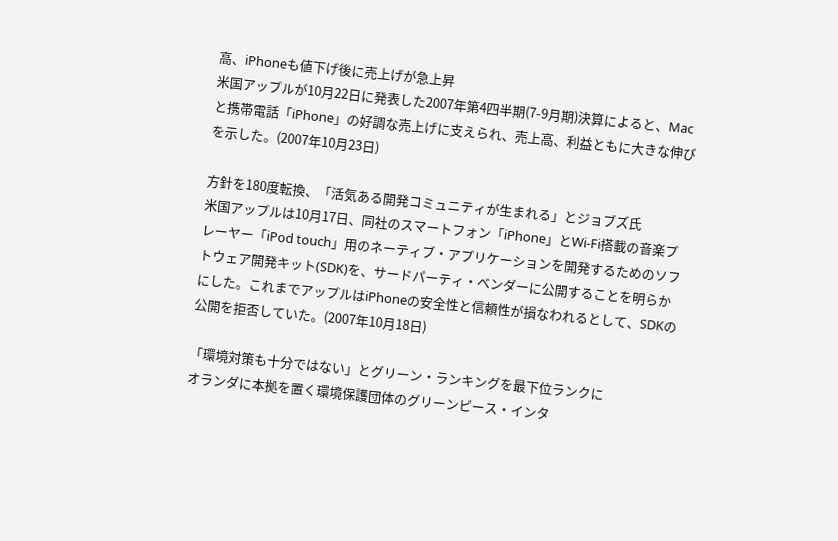高、iPhoneも値下げ後に売上げが急上昇
米国アップルが10月22日に発表した2007年第4四半期(7-9月期)決算によると、Macと携帯電話「iPhone」の好調な売上げに支えられ、売上高、利益ともに大きな伸びを示した。(2007年10月23日)

方針を180度転換、「活気ある開発コミュニティが生まれる」とジョブズ氏
米国アップルは10月17日、同社のスマートフォン「iPhone」とWi-Fi搭載の音楽プレーヤー「iPod touch」用のネーティブ・アプリケーションを開発するためのソフトウェア開発キット(SDK)を、サードパーティ・ベンダーに公開することを明らかにした。これまでアップルはiPhoneの安全性と信頼性が損なわれるとして、SDKの公開を拒否していた。(2007年10月18日)

「環境対策も十分ではない」とグリーン・ランキングを最下位ランクに
オランダに本拠を置く環境保護団体のグリーンピース・インタ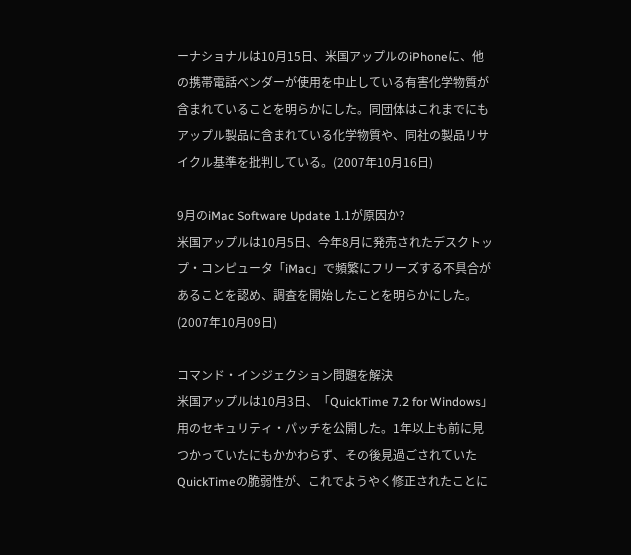ーナショナルは10月15日、米国アップルのiPhoneに、他の携帯電話ベンダーが使用を中止している有害化学物質が含まれていることを明らかにした。同団体はこれまでにもアップル製品に含まれている化学物質や、同社の製品リサイクル基準を批判している。(2007年10月16日)

9月のiMac Software Update 1.1が原因か?
米国アップルは10月5日、今年8月に発売されたデスクトップ・コンピュータ「iMac」で頻繁にフリーズする不具合があることを認め、調査を開始したことを明らかにした。 (2007年10月09日)

コマンド・インジェクション問題を解決
米国アップルは10月3日、「QuickTime 7.2 for Windows」用のセキュリティ・パッチを公開した。1年以上も前に見つかっていたにもかかわらず、その後見過ごされていたQuickTimeの脆弱性が、これでようやく修正されたことに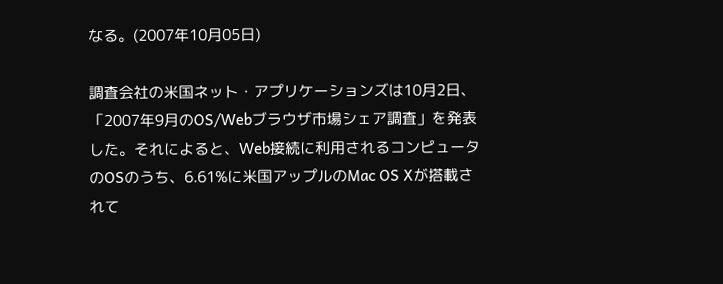なる。(2007年10月05日)

調査会社の米国ネット・アプリケーションズは10月2日、「2007年9月のOS/Webブラウザ市場シェア調査」を発表した。それによると、Web接続に利用されるコンピュータのOSのうち、6.61%に米国アップルのMac OS Xが搭載されて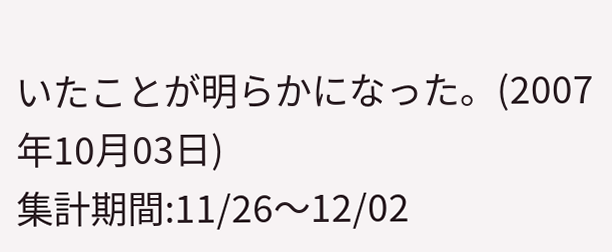いたことが明らかになった。(2007年10月03日)
集計期間:11/26〜12/02